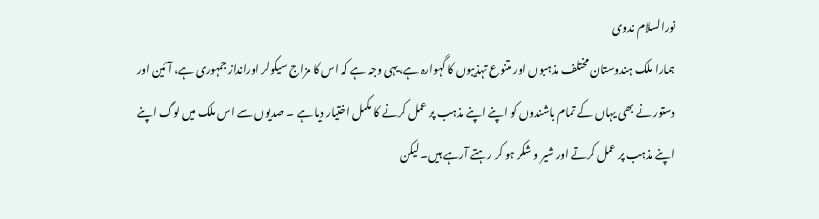نورالسلام ندوی
ہمارا ملک ہندوستان مختلف مذہبوں اور متنوع تہذیبوں کا گہوارہ ہے،یہی وجہ ہے کہ اس کا مزاج سیکولر اورانداز جمہوری ہے، آئین اور دستور نے بھی یہاں کے تمام باشندوں کو اپنے اپنے مذہب پر عمل کرنے کا مکمل اختیار دیا ہے ۔ صدیوں سے اس ملک میں لوگ اپنے اپنے مذہب پر عمل کرتے اور شیر و شکر ہو کر رہتے آرہے ہیں۔ لیکن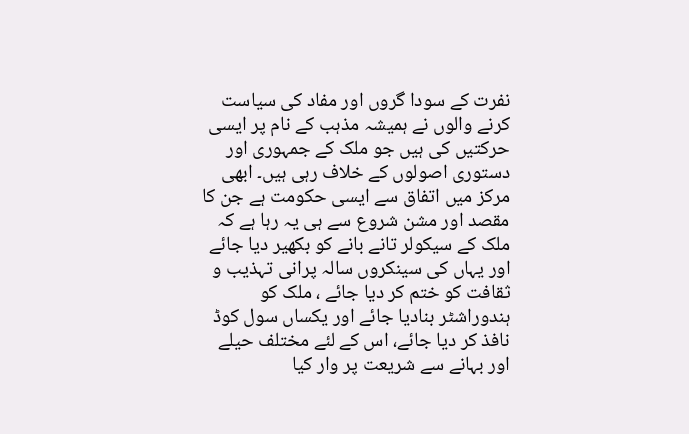نفرت کے سودا گروں اور مفاد کی سیاست کرنے والوں نے ہمیشہ مذہب کے نام پر ایسی حرکتیں کی ہیں جو ملک کے جمہوری اور دستوری اصولوں کے خلاف رہی ہیں۔ ابھی مرکز میں اتفاق سے ایسی حکومت ہے جن کا مقصد اور مشن شروع سے ہی یہ رہا ہے کہ ملک کے سیکولر تانے بانے کو بکھیر دیا جائے اور یہاں کی سینکروں سالہ پرانی تہذیب و ثقافت کو ختم کر دیا جائے ، ملک کو ہندوراشٹر بنادیا جائے اور یکساں سول کوڈ نافذ کر دیا جائے، اس کے لئے مختلف حیلے اور بہانے سے شریعت پر وار کیا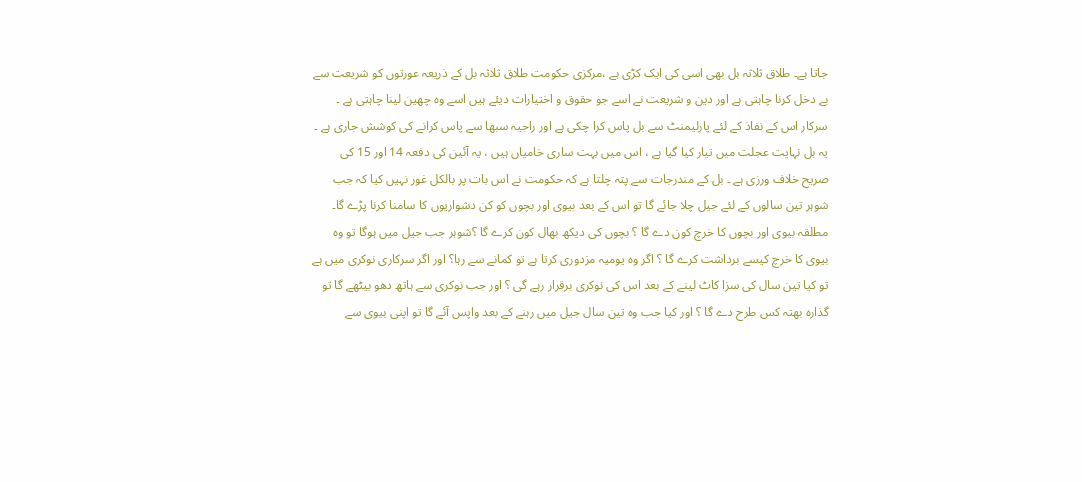جاتا ہے۔ طلاق ثلاثہ بل بھی اسی کی ایک کڑی ہے ،مرکزی حکومت طلاق ثلاثہ بل کے ذریعہ عورتوں کو شریعت سے بے دخل کرنا چاہتی ہے اور دین و شریعت نے اسے جو حقوق و اختیارات دیئے ہیں اسے وہ چھین لینا چاہتی ہے ۔ سرکار اس کے نفاذ کے لئے پارلیمنٹ سے بل پاس کرا چکی ہے اور راجیہ سبھا سے پاس کرانے کی کوشش جاری ہے ۔ یہ بل نہایت عجلت میں تیار کیا گیا ہے ، اس میں بہت ساری خامیاں ہیں ، یہ آئین کی دفعہ 14 اور 15 کی صریح خلاف ورزی ہے ۔ بل کے مندرجات سے پتہ چلتا ہے کہ حکومت نے اس بات پر بالکل غور نہیں کیا کہ جب شوہر تین سالوں کے لئے جیل چلا جائے گا تو اس کے بعد بیوی اور بچوں کو کن دشواریوں کا سامنا کرنا پڑے گا۔ مطلقہ بیوی اور بچوں کا خرچ کون دے گا ؟ بچوں کی دیکھ بھال کون کرے گا ؟شوہر جب جیل میں ہوگا تو وہ بیوی کا خرچ کیسے برداشت کرے گا ؟ اگر وہ یومیہ مزدوری کرتا ہے تو کمانے سے رہا؟ اور اگر سرکاری نوکری میں ہے تو کیا تین سال کی سزا کاٹ لینے کے بعد اس کی نوکری برقرار رہے گی ؟ اور جب نوکری سے ہاتھ دھو بیٹھے گا تو گذارہ بھتہ کس طرح دے گا ؟ اور کیا جب وہ تین سال جیل میں رہنے کے بعد واپس آئے گا تو اپنی بیوی سے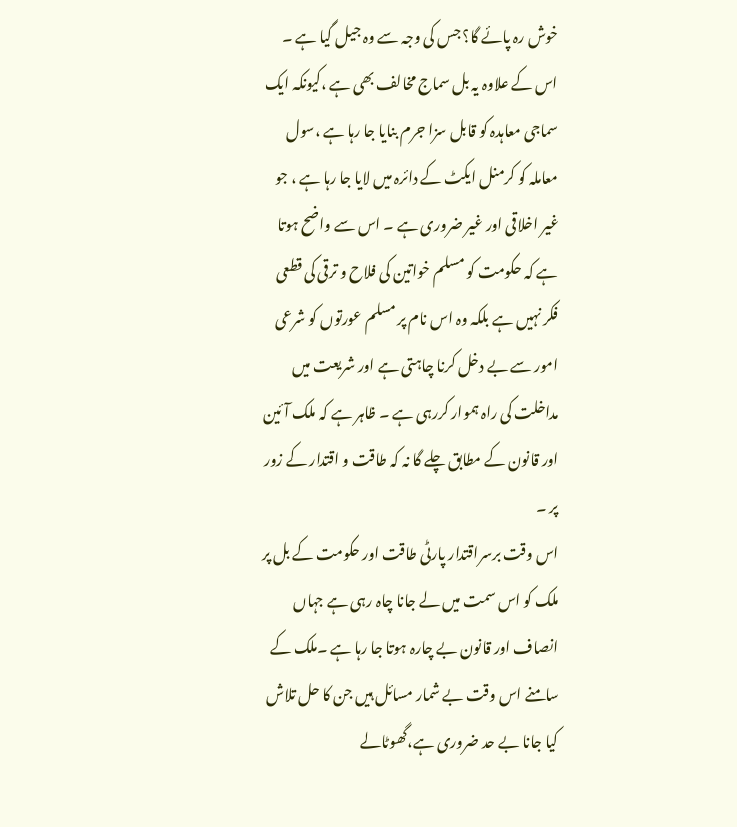خوش رہ پائے گا؟ جس کی وجہ سے وہ جیل گیا ہے ۔ اس کے علاوہ یہ بل سماج مخالف بھی ہے ،کیونکہ ایک سماجی معاہدہ کو قابل سزا جرم بنایا جا رہا ہے ،سول معاملہ کو کرمنل ایکٹ کے دائرہ میں لایا جا رہا ہے ، جو غیر اخلاقی اور غیر ضروری ہے ۔ اس سے واضح ہوتا ہے کہ حکومت کو مسلم خواتین کی فلاح و ترقی کی قطعی فکر نہیں ہے بلکہ وہ اس نام پر مسلم عورتوں کو شرعی امور سے بے دخل کرنا چاہتی ہے اور شریعت میں مداخلت کی راہ ہموار کررہی ہے ۔ ظاہر ہے کہ ملک آئین اور قانون کے مطابق چلے گا نہ کہ طاقت و اقتدار کے زور پر ۔
اس وقت برسراقتدار پارٹی طاقت اور حکومت کے بل پر ملک کو اس سمت میں لے جانا چاہ رہی ہے جہاں انصاف اور قانون بے چارہ ہوتا جا رہا ہے ۔ملک کے سامنے اس وقت بے شمار مسائل ہیں جن کا حل تلاش کیا جانا بے حد ضروری ہے،گھوٹالے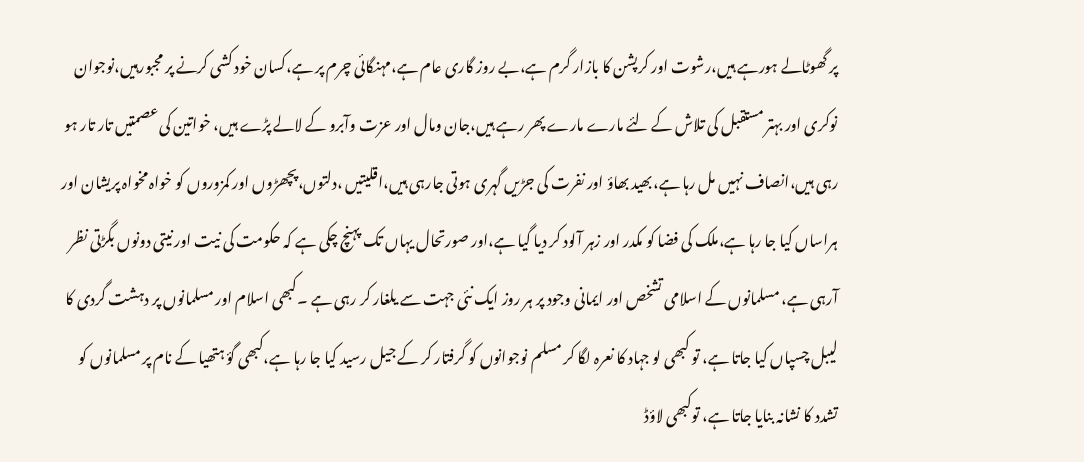پر گھوٹالے ہورہے ہیں،رشوت اور کرپشن کا بازار گرم ہے،بے روز گاری عام ہے،مہنگائی چرم پر ہے،کسان خود کشی کرنے پر مجبورہیں،نوجوان نوکری اور بہتر مستقبل کی تلاش کے لئے مارے مارے پھر رہے ہیں،جان ومال اور عزت وآبرو کے لالے پڑے ہیں، خواتین کی عصمتیں تار تار ہو رہی ہیں،انصاف نہیں مل رہا ہے،بھید بھاؤ اور نفرت کی جڑیں گہری ہوتی جارہی ہیں،اقلیتیں ،دلتوں،پچھڑوں اور کمزوروں کو خواہ مخواہ پریشان اور ہراساں کیا جا رہا ہے،ملک کی فضا کو مکدر اور زہر آلود کر دیا گیا ہے،اور صورتحال یہاں تک پہنچ چکی ہے کہ حکومت کی نیت اور نیتی دونوں بگڑتی نظر آرہی ہے، مسلمانوں کے اسلامی تشخص اور ایمانی وجود پر ہر روز ایک نئی جہت سے یلغار کر رہی ہے ۔کبھی اسلام اور مسلمانوں پر دہشت گردی کا لیبل چسپاں کیا جاتا ہے، تو کبھی لو جہاد کا نعرہ لگا کر مسلم نوجوانوں کو گرفتار کر کے جیل رسید کیا جا رہا ہے،کبھی گؤ ہتھیا کے نام پر مسلمانوں کو تشدد کا نشانہ بنایا جاتا ہے، توکبھی لاؤڈ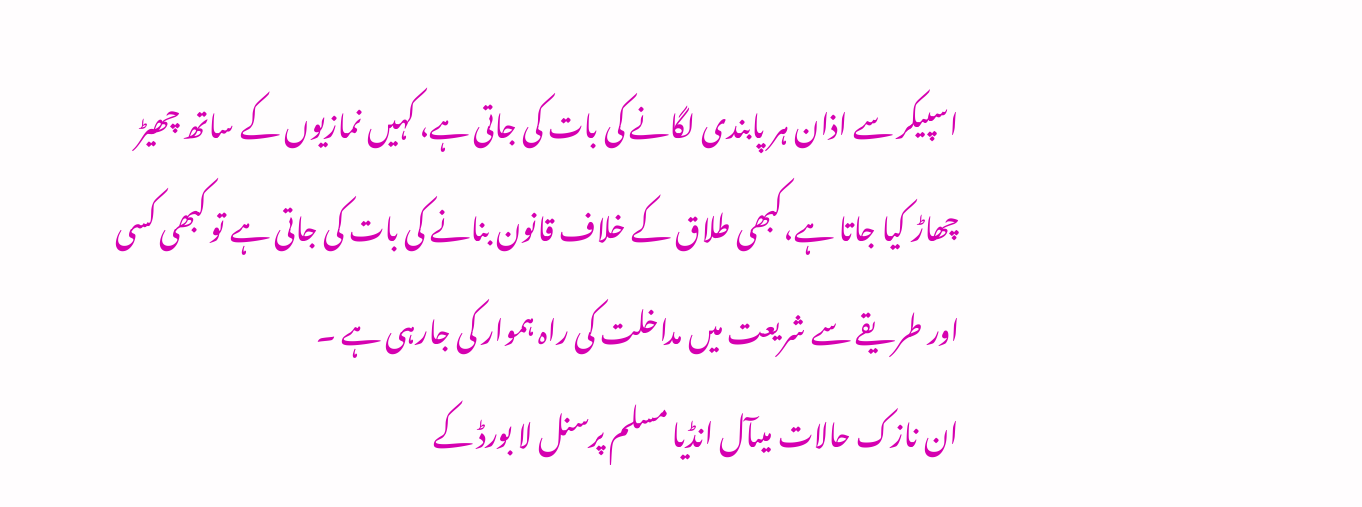اسپیکر سے اذان ہر پابندی لگانے کی بات کی جاتی ہے، کہیں نمازیوں کے ساتھ چھیڑ چھاڑ کیا جاتا ہے،کبھی طلاق کے خلاف قانون بنانے کی بات کی جاتی ہے تو کبھی کسی اور طریقے سے شریعت میں مداخلت کی راہ ہموار کی جارہی ہے ۔
ان نازک حالات میںآل انڈیا مسلم پرسنل لا بورڈ کے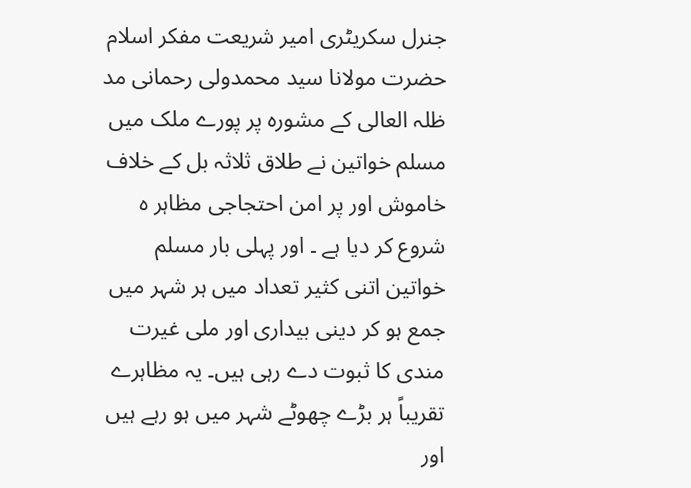جنرل سکریٹری امیر شریعت مفکر اسلام حضرت مولانا سید محمدولی رحمانی مد ظلہ العالی کے مشورہ پر پورے ملک میں مسلم خواتین نے طلاق ثلاثہ بل کے خلاف خاموش اور پر امن احتجاجی مظاہر ہ شروع کر دیا ہے ۔ اور پہلی بار مسلم خواتین اتنی کثیر تعداد میں ہر شہر میں جمع ہو کر دینی بیداری اور ملی غیرت مندی کا ثبوت دے رہی ہیں۔ یہ مظاہرے تقریباً ہر بڑے چھوٹے شہر میں ہو رہے ہیں اور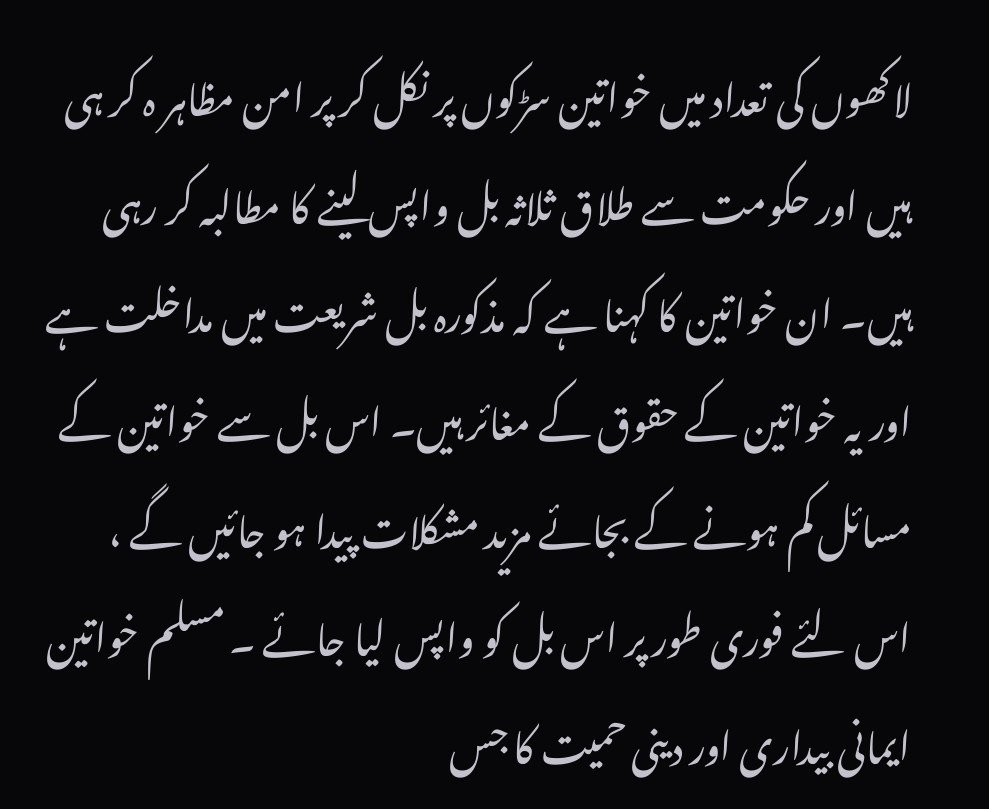لاکھوں کی تعداد میں خواتین سڑکوں پر نکل کر پر امن مظاہر ہ کر ہی ہیں اور حکومت سے طلاق ثلاثہ بل واپس لینے کا مطالبہ کر رہی ہیں۔ ان خواتین کا کہنا ہے کہ مذکورہ بل شریعت میں مداخلت ہے اور یہ خواتین کے حقوق کے مغائر ہیں۔ اس بل سے خواتین کے مسائل کم ہونے کے بجائے مزید مشکلات پیدا ہو جائیں گے ، اس لئے فوری طور پر اس بل کو واپس لیا جائے ۔ مسلم خواتین ایمانی بیداری اور دینی حمیت کا جس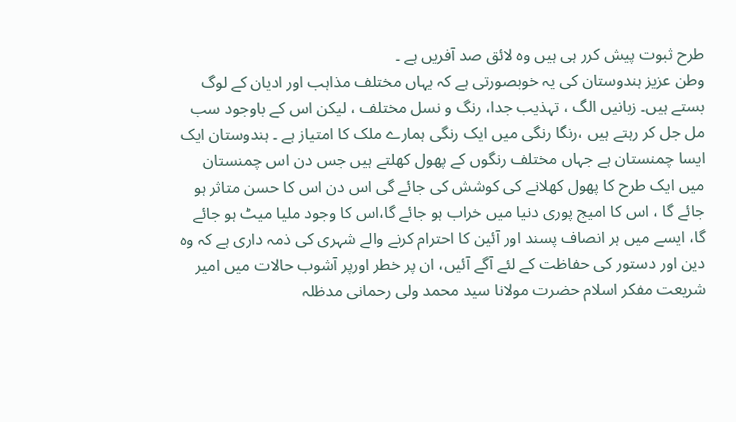طرح ثبوت پیش کرر ہی ہیں وہ لائق صد آفریں ہے ۔
وطن عزیز ہندوستان کی یہ خوبصورتی ہے کہ یہاں مختلف مذاہب اور ادیان کے لوگ بستے ہیں۔ زبانیں الگ ، تہذیب جدا، رنگ و نسل مختلف ، لیکن اس کے باوجود سب مل جل کر رہتے ہیں ،رنگا رنگی میں ایک رنگی ہمارے ملک کا امتیاز ہے ۔ ہندوستان ایک ایسا چمنستان ہے جہاں مختلف رنگوں کے پھول کھلتے ہیں جس دن اس چمنستان میں ایک طرح کا پھول کھلانے کی کوشش کی جائے گی اس دن اس کا حسن متاثر ہو جائے گا ، اس کا امیج پوری دنیا میں خراب ہو جائے گا،اس کا وجود ملیا میٹ ہو جائے گا، ایسے میں ہر انصاف پسند اور آئین کا احترام کرنے والے شہری کی ذمہ داری ہے کہ وہ دین اور دستور کی حفاظت کے لئے آگے آئیں، ان پر خطر اورپر آشوب حالات میں امیر شریعت مفکر اسلام حضرت مولانا سید محمد ولی رحمانی مدظلہ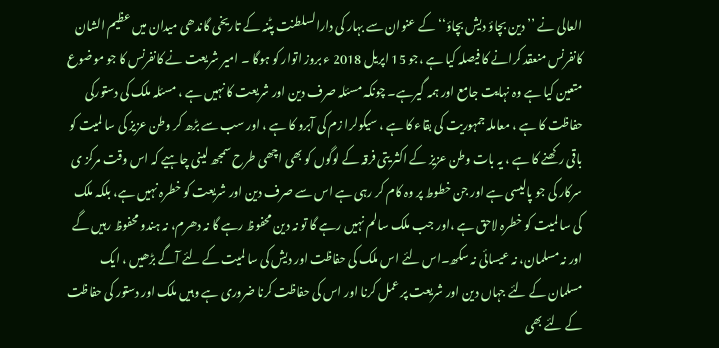العالی نے ’’ دین بچاؤ دیش بچاؤ‘‘ کے عنوان سے بہار کی دارالسلطنت پٹنہ کے تاریخی گاندھی میدان میں عظیم الشان کانفرنس منعقد کرانے کا فیصلہ کیا ہے ،جو 15 اپریل 2018 ء بروز اتوار کو ہوگا ۔ امیر شریعت نے کانفرنس کا جو موضوع متعین کیا ہے وہ نہایت جامع اور ہمہ گیرہے۔ چونکہ مسئلہ صرف دین اور شریعت کا نہیں ہے ، مسئلہ ملک کی دستورکی حفاظت کا ہے ، معاملہ جمہوریت کی بقاء کا ہے ، سیکولرا زم کی آبرو کا ہے ، اور سب سے بڑھ کر وطن عزیز کی سا لمیت کو باقی رکھنے کا ہے ، یہ بات وطن عزیز کے اکثر یتی فرقہ کے لوگوں کو بھی اچھی طرح سمجھ لینی چاہیے کہ اس وقت مرکز ی سرکار کی جو پالیسی ہے اور جن خطوط پر وہ کام کر رہی ہے اس سے صرف دین اور شریعت کو خطرہ نہیں ہے، بلکہ ملک کی سا لمیت کو خطرہ لاحق ہے ،اور جب ملک سالم نہیں رہے گا تو نہ دین محفوظ رہے گا نہ دھرم، نہ ہندو محفوظ رہیں گے اور نہ مسلمان، نہ عیسائی نہ سکھ۔اس لئے اس ملک کی حفاظت اور دیش کی سا لمیت کے لئے آگے بڑھیں ، ایک مسلمان کے لئے جہاں دین اور شریعت پر عمل کرنا اور اس کی حفاظت کرنا ضروری ہے وہیں ملک اور دستور کی حفاظت کے لئے بھی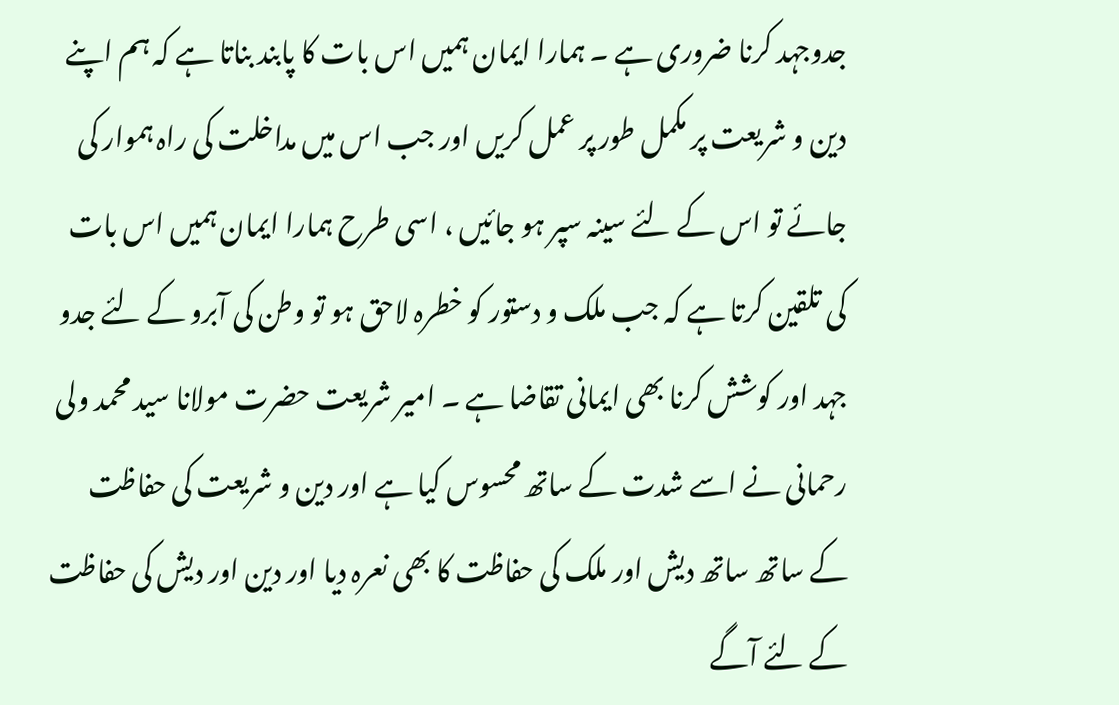جدوجہد کرنا ضروری ہے ۔ ہمارا ایمان ہمیں اس بات کا پابند بناتا ہے کہ ہم اپنے دین و شریعت پر مکمل طور پر عمل کریں اور جب اس میں مداخلت کی راہ ہموار کی جائے تو اس کے لئے سینہ سپر ہو جائیں ، اسی طرح ہمارا ایمان ہمیں اس بات کی تلقین کرتا ہے کہ جب ملک و دستور کو خطرہ لاحق ہو تو وطن کی آبرو کے لئے جدو جہد اور کوشش کرنا بھی ایمانی تقاضا ہے ۔ امیر شریعت حضرت مولانا سید محمد ولی رحمانی نے اسے شدت کے ساتھ محسوس کیا ہے اور دین و شریعت کی حفاظت کے ساتھ ساتھ دیش اور ملک کی حفاظت کا بھی نعرہ دیا اور دین اور دیش کی حفاظت کے لئے آگے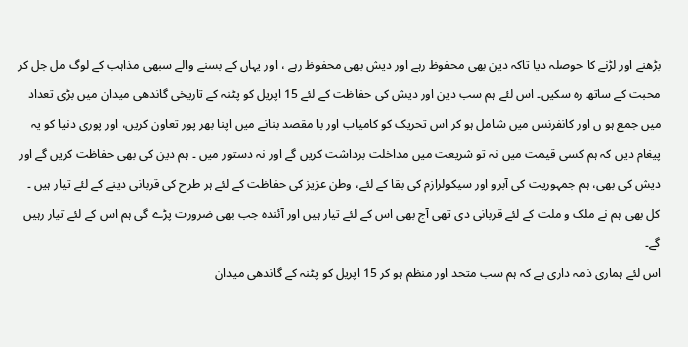بڑھنے اور لڑنے کا حوصلہ دیا تاکہ دین بھی محفوظ رہے اور دیش بھی محفوظ رہے ، اور یہاں کے بسنے والے سبھی مذاہب کے لوگ مل جل کر محبت کے ساتھ رہ سکیں۔ اس لئے ہم سب دین اور دیش کی حفاظت کے لئے 15 اپریل کو پٹنہ کے تاریخی گاندھی میدان میں بڑی تعداد میں جمع ہو ں اور کانفرنس میں شامل ہو کر اس تحریک کو کامیاب اور با مقصد بنانے میں اپنا بھر پور تعاون کریں، اور پوری دنیا کو یہ پیغام دیں کہ ہم کسی قیمت میں نہ تو شریعت میں مداخلت برداشت کریں گے اور نہ دستور میں ۔ ہم دین کی بھی حفاظت کریں گے اور دیش کی بھی، ہم جمہوریت کی آبرو اور سیکولرازم کی بقا کے لئے، وطن عزیز کی حفاظت کے لئے ہر طرح کی قربانی دینے کے لئے تیار ہیں ۔ کل بھی ہم نے ملک و ملت کے لئے قربانی دی تھی آج بھی اس کے لئے تیار ہیں اور آئندہ جب بھی ضرورت پڑے گی ہم اس کے لئے تیار رہیں گے۔
اس لئے ہماری ذمہ داری ہے کہ ہم سب متحد اور منظم ہو کر 15 اپریل کو پٹنہ کے گاندھی میدان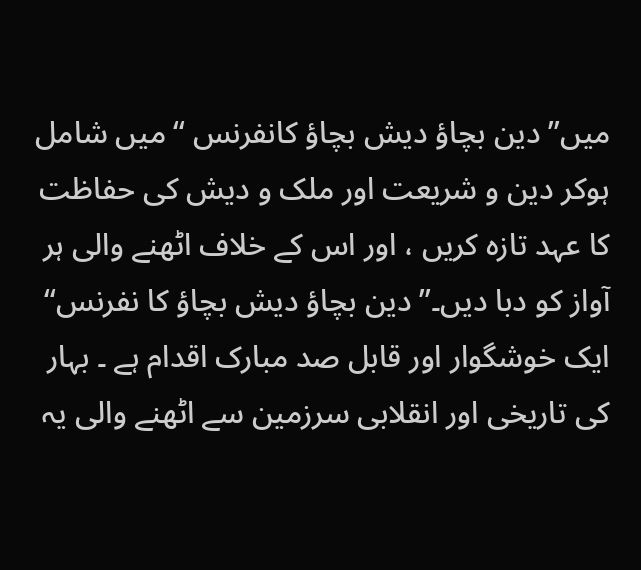میں’’ دین بچاؤ دیش بچاؤ کانفرنس ‘‘میں شامل ہوکر دین و شریعت اور ملک و دیش کی حفاظت کا عہد تازہ کریں ، اور اس کے خلاف اٹھنے والی ہر آواز کو دبا دیں۔’’ دین بچاؤ دیش بچاؤ کا نفرنس‘‘ ایک خوشگوار اور قابل صد مبارک اقدام ہے ۔ بہار کی تاریخی اور انقلابی سرزمین سے اٹھنے والی یہ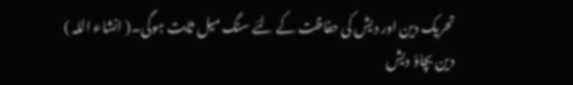تحریک دین اور دیش کی حفاظت کے لئے سنگ میل ثابت ہوگی۔( انشاء اللہ )
دین بچاؤ دیش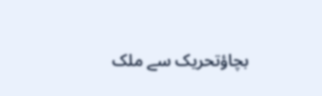بچاؤتحریک سے ملک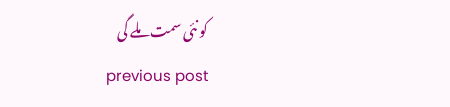کو نئی سمت ملے گی
previous post